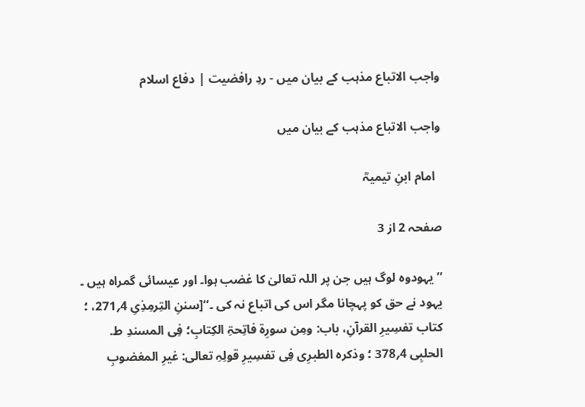واجب الاتباع مذہب کے بیان میں - ردِ رافضیت | دفاع اسلام

واجب الاتباع مذہب کے بیان میں

  امام ابنِ تیمیہؒ

صفحہ 2 از 3

’’یہودوہ لوگ ہیں جن پر اللہ تعالیٰ کا غضب ہوا۔ اور عیسائی گمراہ ہیں ۔ یہود نے حق کو پہچانا مگر اس کی اتباع نہ کی ۔‘‘[سننِ التِرمِذِیِ 4؍271، ؛ کتاب تفسِیرِ القرآنِ، باب: ومِن سورِۃ فاتِحۃِ الکِتابِ؛ فِی المسندِ ط. الحلبِی 4؍378 ؛ وذکرہ الطبرِی فِی تفسِیرِ قولِہِ تعالی: غیرِ المغضوبِ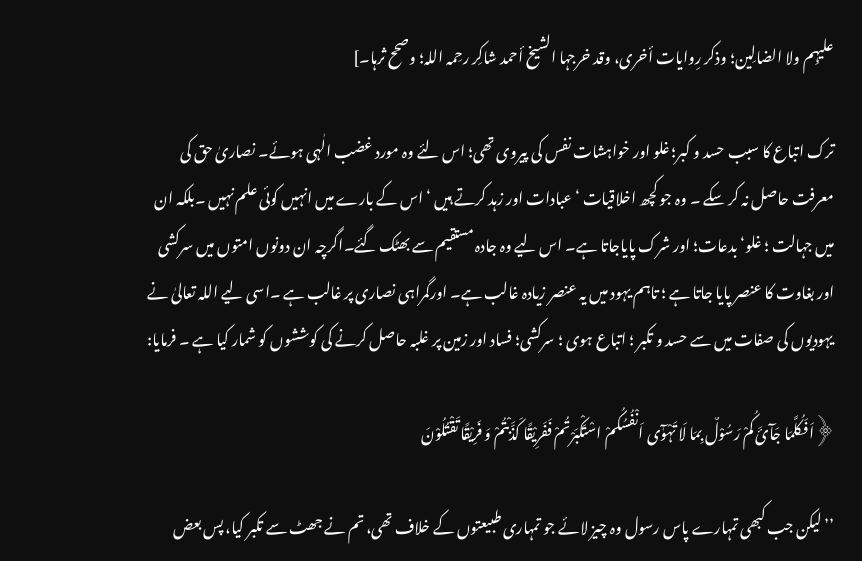علیہِم ولا الضالِین؛ وذکر رِوایات أخری، وقد خرجہا الشیخ أحمد شاکِر رحِمہ اللہ؛ وصحح ثرہا۔]

ترک اتباع کا سبب حسد و کبر؛ غلو اور خواہشات نفس کی پیروی تھی؛ اس لئے وہ مورد غضب الٰہی ہوئے۔ نصاریٰ حق کی معرفت حاصل نہ کر سکے ۔ وہ جو کچھ اخلاقیات ‘عبادات اور زہد کرتے ہیں ‘ اس کے بارے میں انہیں کوئی علم نہیں ۔بلکہ ان میں جہالت ؛ غلو‘ بدعات؛ اور شرک پایاجاتا ہے۔ اس لیے وہ جادہ مستقیم سے بھٹک گئے۔اگرچہ ان دونوں امتوں میں سرکشی اور بغاوت کا عنصر پایا جاتا ہے ؛ تاہم یہود میں یہ عنصر زیادہ غالب ہے۔ اورگمراہی نصاری پر غالب ہے ۔اسی لیے اللہ تعالیٰ نے یہودیوں کی صفات میں سے حسد و تکبر ؛ اتباع ہوی ؛ سرکشی؛ فساد اور زمین پر غلبہ حاصل کرنے کی کوششوں کو شمار کیا ہے ۔ فرمایا:

﴿اَفَکُلَّمَا جَآئَ کُمْ رَسُوْلٌ بِمَا لَا تَہْوٰٓی اَنْفُسُکُمْ اسْتَکْبَرْتُمْ فَفَرِیْقًا کَذَّبْتُمْ وَ فَرِیْقًا تَقْتُلُوْنَ

’’لیکن جب کبھی تمہارے پاس رسول وہ چیز لائے جو تمہاری طبیعتوں کے خلاف تھی، تم نے جھٹ سے تکبر کیا، پس بعض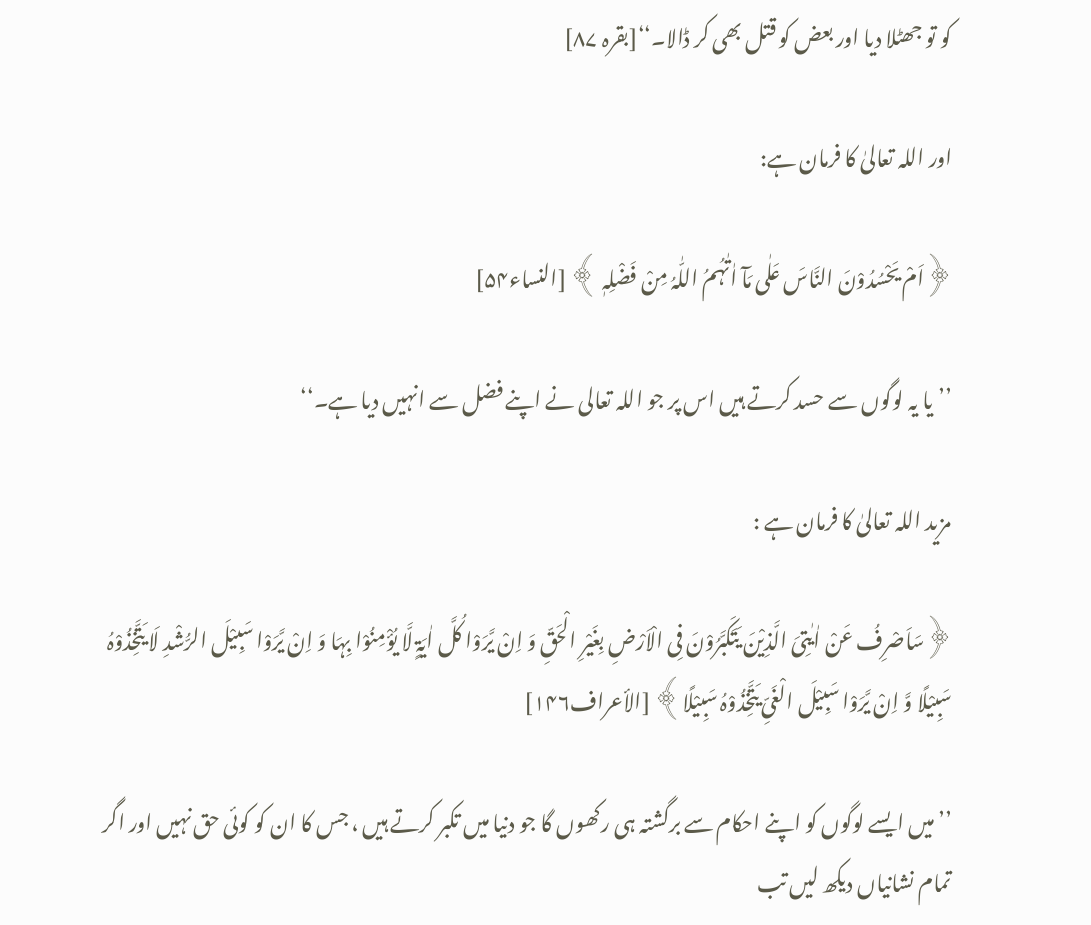کو تو جھٹلا دیا اور بعض کو قتل بھی کر ڈالا۔‘‘[بقرہ ۸۷]

اور اللہ تعالیٰ کا فرمان ہے:

﴿اَمْ یَحْسُدُوْنَ النَّاسَ عَلٰی مَآ اٰتٰہُمُ اللّٰہُ مِنْ فَضْلِہٖ ﴾ [النساء۵۴]

’’یا یہ لوگوں سے حسد کرتے ہیں اس پر جو اللہ تعالی نے اپنے فضل سے انہیں دیا ہے۔‘‘

مزید اللہ تعالیٰ کا فرمان ہے :

﴿سَاَصْرِفُ عَنْ اٰیٰتِیَ الَّذِیْنَ یَتَکَبَّرُوْنَ فِی الْاَرْضِ بِغَیْرِ الْحَقِّ وَ اِنْ یَّرَوْا کُلَّ اٰیَۃٍ لَّا یُؤْمِنُوْا بِہَا وَ اِنْ یَّرَوْا سَبِیْلَ الرُّشْدِ لَا یَتَّخِذُوْہُ سَبِیْلًا وَّ اِنْ یَّرَوْا سَبِیْلَ الْغَیِّ یَتَّخِذُوْہُ سَبِیْلًا﴾ [الأعراف۱۴۶]

’’میں ایسے لوگوں کو اپنے احکام سے برگشتہ ہی رکھوں گا جو دنیا میں تکبر کرتے ہیں ، جس کا ان کو کوئی حق نہیں اور اگر تمام نشانیاں دیکھ لیں تب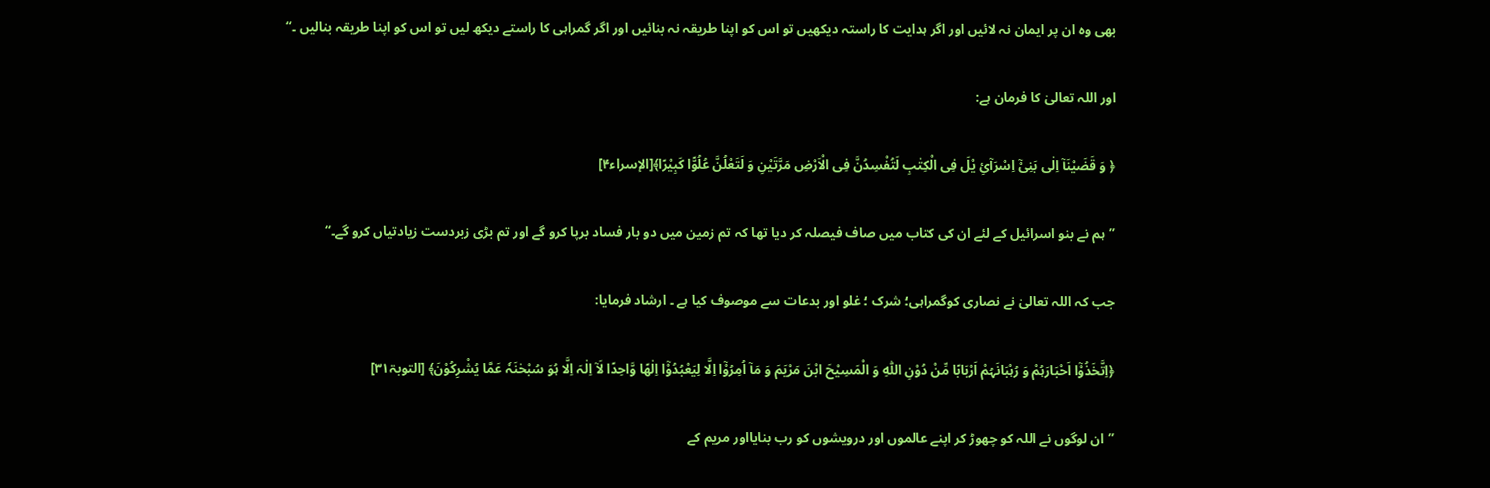بھی وہ ان پر ایمان نہ لائیں اور اگر ہدایت کا راستہ دیکھیں تو اس کو اپنا طریقہ نہ بنائیں اور اگر گمراہی کا راستے دیکھ لیں تو اس کو اپنا طریقہ بنالیں ۔‘‘

اور اللہ تعالیٰ کا فرمان ہے:

﴿ وَ قَضَیْنَآ اِلٰی بَنِیْٓ اِسْرَآئِ یْلَ فِی الْکِتٰبِ لَتُفْسِدُنَّ فِی الْاَرْضِ مَرَّتَیْنِ وَ لَتَعْلُنَّ عُلُوًّا کَبِیْرًا﴾[الإسراء۴]

’’ہم نے بنو اسرائیل کے لئے ان کی کتاب میں صاف فیصلہ کر دیا تھا کہ تم زمین میں دو بار فساد برپا کرو گے اور تم بڑی زبردست زیادتیاں کرو گے۔‘‘

جب کہ اللہ تعالیٰ نے نصاری کوگمراہی؛ شرک ؛ غلو اور بدعات سے موصوف کیا ہے ۔ ارشاد فرمایا:

﴿اِتَّخَذُوْٓا اَحْبَارَہُمْ وَ رُہْبَانَہُمْ اَرْبَابًا مِّنْ دُوْنِ اللّٰہِ وَ الْمَسِیْحَ ابْنَ مَرْیَمَ وَ مَآ اُمِرُوْٓا اِلَّا لِیَعْبُدُوْٓا اِلٰھًا وَّاحِدًا لَآ اِلٰہَ اِلَّا ہُوَ سُبْحٰنَہٗ عَمَّا یُشْرِکُوْنَ﴾ [التوبۃ۳۱]

’’ان لوگوں نے اللہ کو چھوڑ کر اپنے عالموں اور درویشوں کو رب بنایااور مریم کے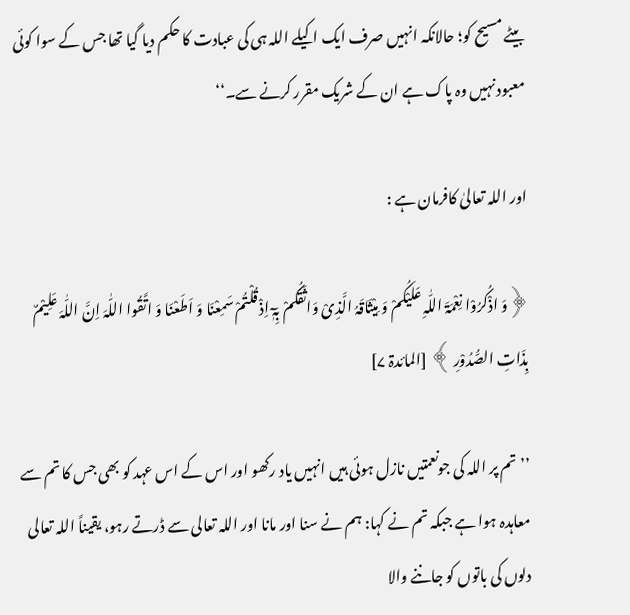بیٹے مسیح کو؛ حالانکہ انہیں صرف ایک اکیلے اللہ ہی کی عبادت کا حکم دیا گیا تھا جس کے سوا کوئی معبود نہیں وہ پاک ہے ان کے شریک مقرر کرنے سے۔‘‘

اور اللہ تعالیٰ کافرمان ہے :

﴿وَ اذْکُرُوْا نِعْمَۃَ اللّٰہِ عَلَیْکُمْ وَ مِیْثَاقَہُ الَّذِیْ وَاثَقَکُمْ بِہٖٓ اِذْ قُلْتُمْ سَمِعْنَا وَ اَطَعْنَا وَ اتَّقُوا اللّٰہَ اِنَّ اللّٰہَ عَلِیْمٌ بِذَاتِ الصُّدُوْرِ ﴾ [المائدۃ ۷]

’’تم پر اللہ کی جونعمتیں نازل ہوئی ہیں انہیں یاد رکھو اور اس کے اس عہد کو بھی جس کا تم سے معاہدہ ہوا ہے جبکہ تم نے کہا: ہم نے سنا اور مانا اور اللہ تعالی سے ڈرتے رہو، یقیناً اللہ تعالی دلوں کی باتوں کو جاننے والا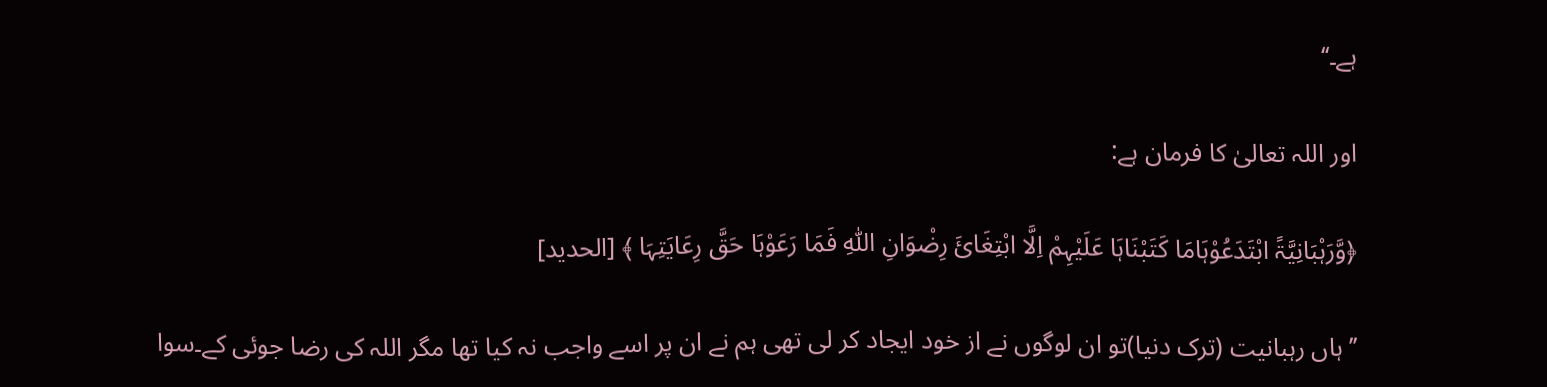ہے۔‘‘

اور اللہ تعالیٰ کا فرمان ہے:

﴿وَّرَہْبَانِیَّۃً ابْتَدَعُوْہَامَا کَتَبْنَاہَا عَلَیْہِمْ اِلَّا ابْتِغَائَ رِضْوَانِ اللّٰہِ فَمَا رَعَوْہَا حَقَّ رِعَایَتِہَا ﴾ [الحدید]

’’ ہاں رہبانیت (ترک دنیا)تو ان لوگوں نے از خود ایجاد کر لی تھی ہم نے ان پر اسے واجب نہ کیا تھا مگر اللہ کی رضا جوئی کے۔سوا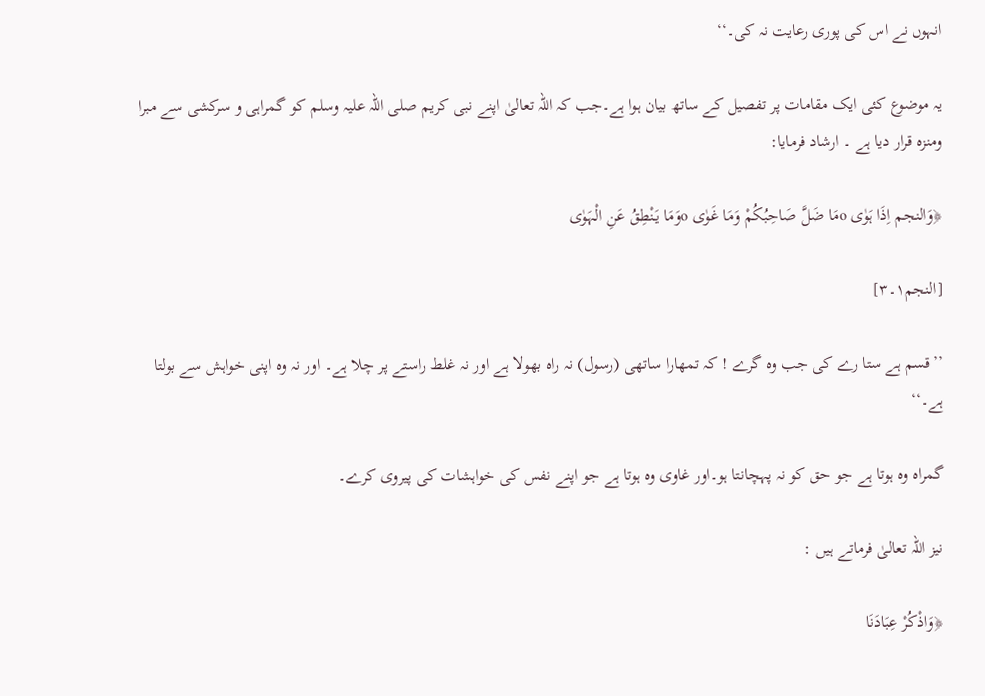انہوں نے اس کی پوری رعایت نہ کی۔‘‘

یہ موضوع کئی ایک مقامات پر تفصیل کے ساتھ بیان ہوا ہے۔جب کہ اللہ تعالیٰ اپنے نبی کریم صلی اللہ علیہ وسلم کو گمراہی و سرکشی سے مبرا ومنزہ قرار دیا ہے ۔ ارشاد فرمایا:

﴿وَالنجم اِذَا ہَوٰی oمَا ضَلَّ صَاحِبُکُمْ وَمَا غَوٰی oوَمَا یَنْطِقُ عَنِ الْہَوٰی

[النجم۱۔۳]

’’قسم ہے ستا رے کی جب وہ گرے ! کہ تمھارا ساتھی (رسول) نہ راہ بھولا ہے اور نہ غلط راستے پر چلا ہے۔ اور نہ وہ اپنی خواہش سے بولتا ہے۔‘‘

گمراہ وہ ہوتا ہے جو حق کو نہ پہچانتا ہو۔اور غاوی وہ ہوتا ہے جو اپنے نفس کی خواہشات کی پیروی کرے۔

نیز اللہ تعالیٰ فرماتے ہیں :

﴿وَاذْکُرْ عِبَادَنَا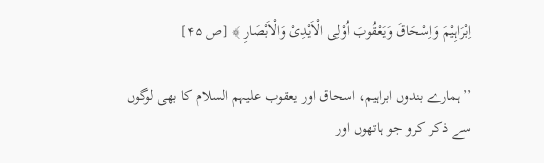اِبْرَاہِیْمَ وَاِسْحَاقَ وَیَعْقُوبَ اُوْلِی الْاَیْدِیْ وَالْاَبْصَارِ ﴾ [ص ۴۵]

’’ہمارے بندوں ابراہیم، اسحاق اور یعقوب علیہم السلام کا بھی لوگوں سے ذکر کرو جو ہاتھوں اور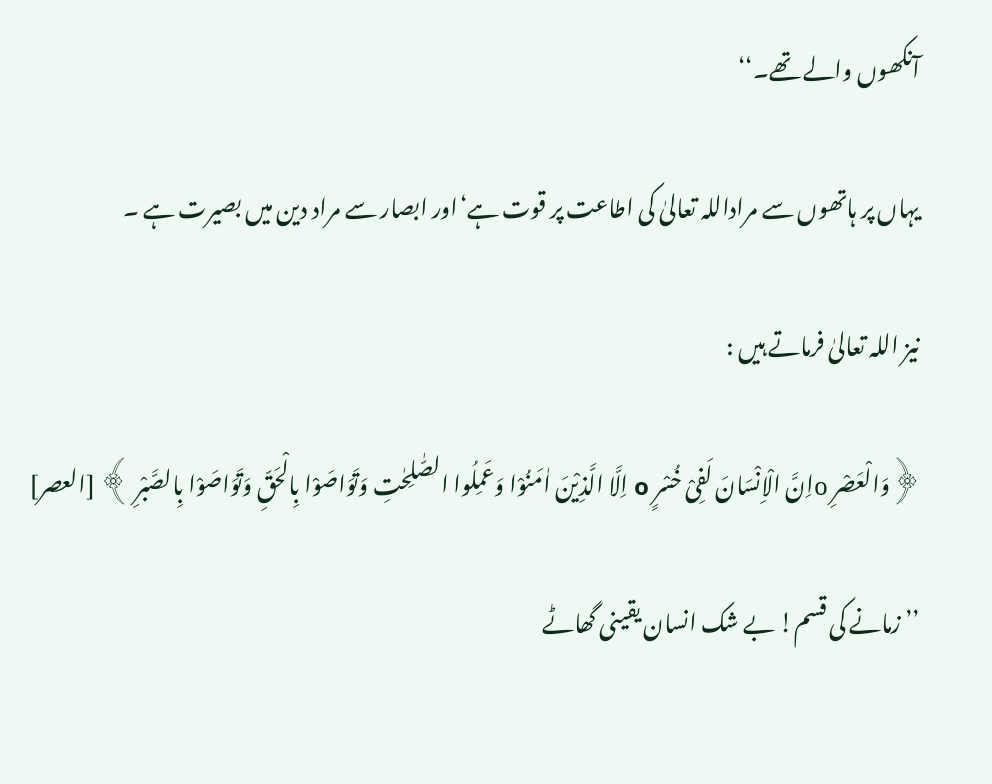آنکھوں والے تھے۔‘‘

یہاں پر ہاتھوں سے مراداللہ تعالیٰ کی اطاعت پر قوت ہے‘اور ابصار سے مراد دین میں بصیرت ہے ۔

نیز اللہ تعالیٰ فرماتے ہیں :

﴿وَالْعَصْرِ oاِنَّ الْاِنْسَانَ لَفِیْ خُسْرٍ o اِلَّا الَّذِیْنَ اٰمَنُوْا وَعَمِلُوا الصّٰلِحٰتِ وَتَوَاصَوْا بِالْحَقِّ وَتَوَاصَوْا بِالصَّبْرِ ﴾ [العصر]

’’زمانے کی قسم! بے شک انسان یقینی گھاٹے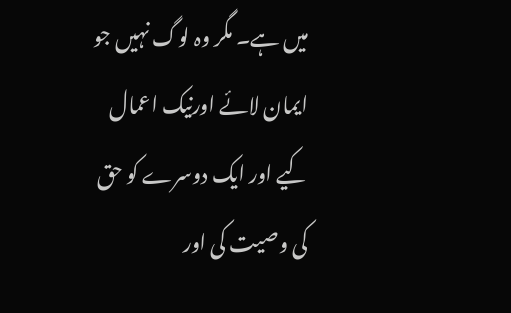میں ہے۔ مگر وہ لوگ نہیں جو ایمان لائے اورنیک اعمال کیے اور ایک دوسرے کو حق کی وصیت کی اور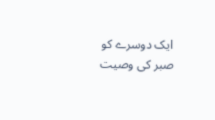ایک دوسرے کو صبر کی وصیت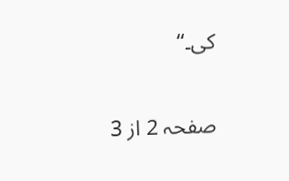کی۔‘‘

صفحہ 2 از 3